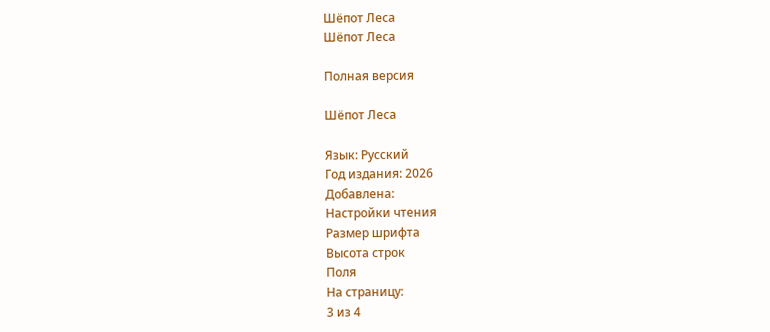Шёпот Леса
Шёпот Леса

Полная версия

Шёпот Леса

Язык: Русский
Год издания: 2026
Добавлена:
Настройки чтения
Размер шрифта
Высота строк
Поля
На страницу:
3 из 4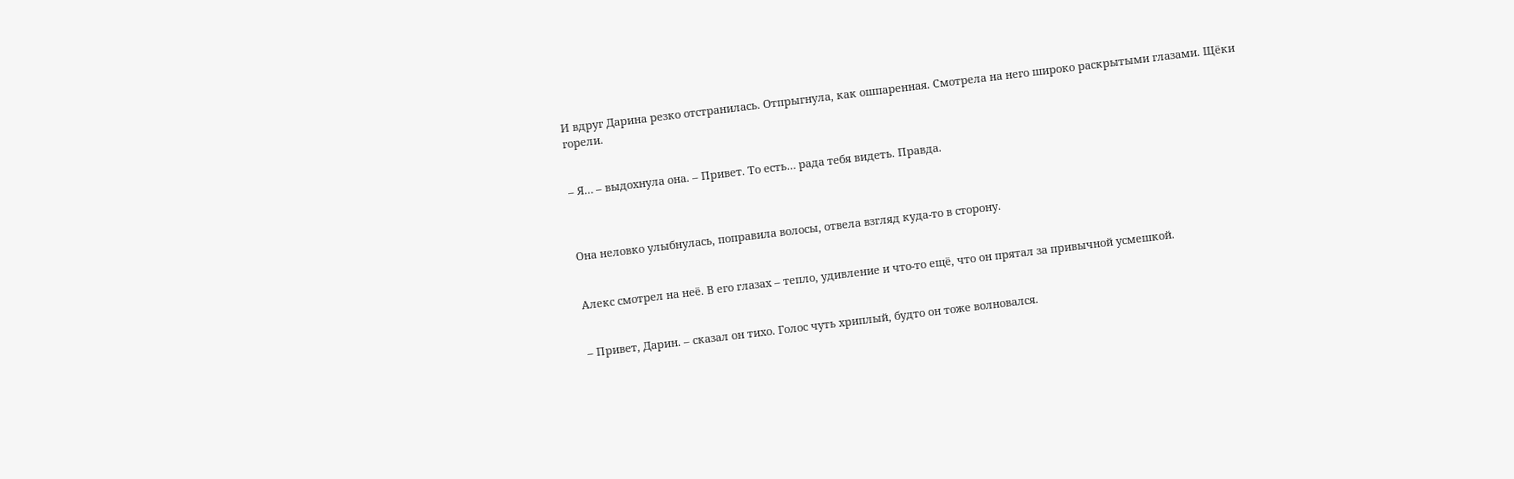И вдруг Дарина резко отстранилась. Отпрыгнула, как ошпаренная. Смотрела на него широко раскрытыми глазами. Щёки горели.


– Я… – выдохнула она. – Привет. То есть… рада тебя видеть. Правда.



Она неловко улыбнулась, поправила волосы, отвела взгляд куда-то в сторону.


Алекс смотрел на неё. В его глазах – тепло, удивление и что-то ещё, что он прятал за привычной усмешкой.


– Привет, Дарин. – сказал он тихо. Голос чуть хриплый, будто он тоже волновался.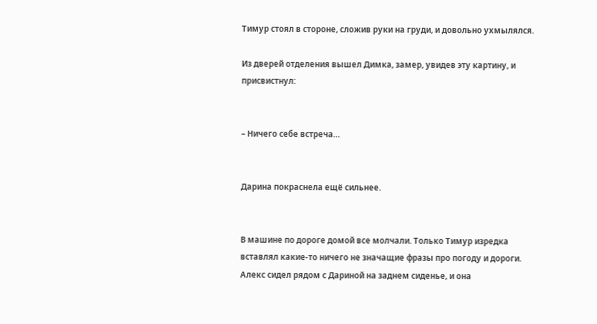Тимур стоял в стороне, сложив руки на груди, и довольно ухмылялся.

Из дверей отделения вышел Димка, замер, увидев эту картину, и присвистнул:


– Ничего себе встреча…


Дарина покраснела ещё сильнее.


В машине по дороге домой все молчали. Только Тимур изредка вставлял какие-то ничего не значащие фразы про погоду и дороги. Алекс сидел рядом с Дариной на заднем сиденье, и она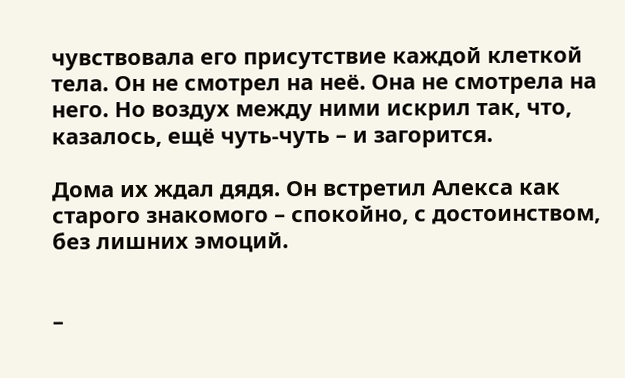чувствовала его присутствие каждой клеткой тела. Он не смотрел на неё. Она не смотрела на него. Но воздух между ними искрил так, что, казалось, ещё чуть-чуть – и загорится.

Дома их ждал дядя. Он встретил Алекса как старого знакомого – спокойно, с достоинством, без лишних эмоций.


–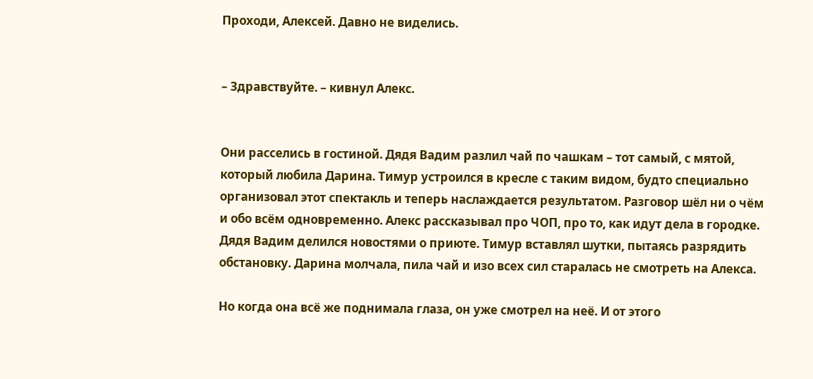Проходи, Алексей. Давно не виделись.


– Здравствуйте. – кивнул Алекс.


Они расселись в гостиной. Дядя Вадим разлил чай по чашкам – тот самый, с мятой, который любила Дарина. Тимур устроился в кресле с таким видом, будто специально организовал этот спектакль и теперь наслаждается результатом. Разговор шёл ни о чём и обо всём одновременно. Алекс рассказывал про ЧОП, про то, как идут дела в городке. Дядя Вадим делился новостями о приюте. Тимур вставлял шутки, пытаясь разрядить обстановку. Дарина молчала, пила чай и изо всех сил старалась не смотреть на Алекса.

Но когда она всё же поднимала глаза, он уже смотрел на неё. И от этого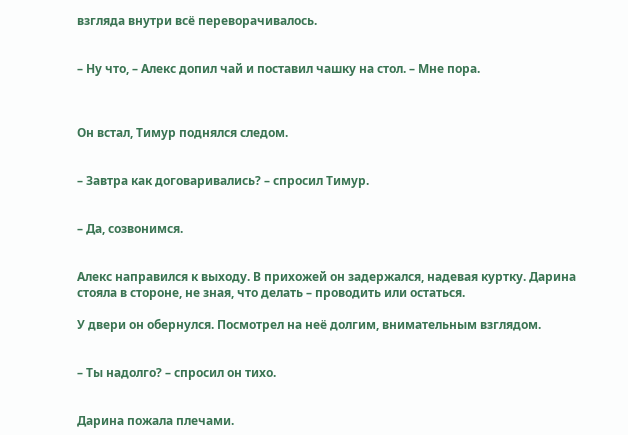взгляда внутри всё переворачивалось.


– Ну что, – Алекс допил чай и поставил чашку на стол. – Мне пора.



Он встал, Тимур поднялся следом.


– Завтра как договаривались? – спросил Тимур.


– Да, созвонимся.


Алекс направился к выходу. В прихожей он задержался, надевая куртку. Дарина стояла в стороне, не зная, что делать – проводить или остаться.

У двери он обернулся. Посмотрел на неё долгим, внимательным взглядом.


– Ты надолго? – спросил он тихо.


Дарина пожала плечами.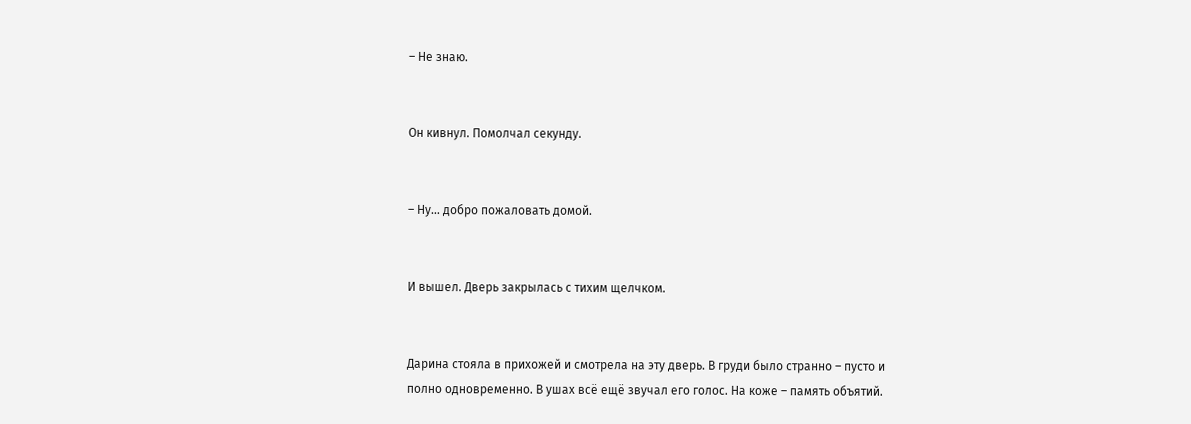– Не знаю.


Он кивнул. Помолчал секунду.


– Ну… добро пожаловать домой.


И вышел. Дверь закрылась с тихим щелчком.


Дарина стояла в прихожей и смотрела на эту дверь. В груди было странно – пусто и полно одновременно. В ушах всё ещё звучал его голос. На коже – память объятий.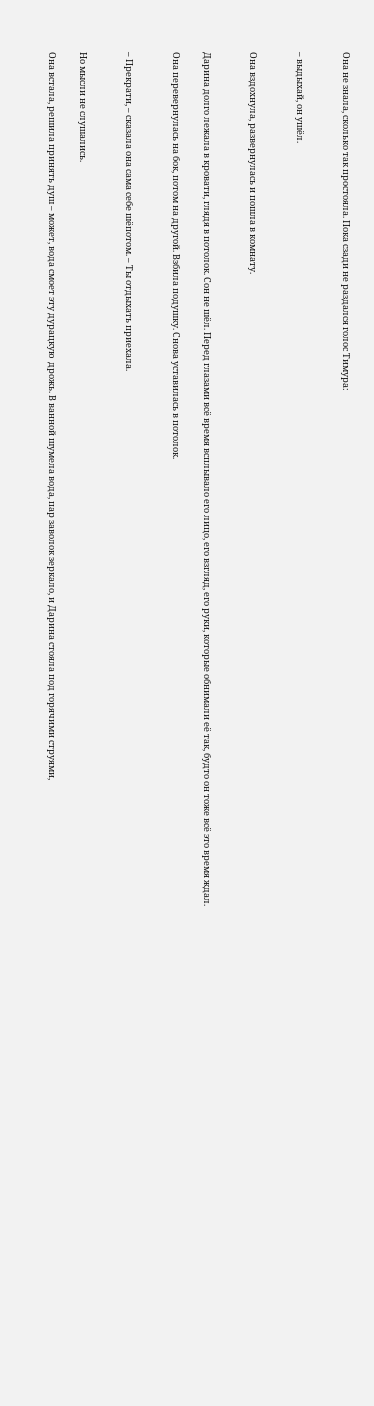Она не знала, сколько так простояла. Пока сзади не раздался голос Тимура:


– выдыхай, он ушёл.


Она вздохнула, развернулась и пошла в комнату.


Дарина долго лежала в кровати, глядя в потолок. Сон не шёл. Перед глазами всё время всплывало его лицо, его взгляд, его руки, которые обнимали её так, будто он тоже всё это время ждал.

Она перевернулась на бок, потом на другой. Взбила подушку. Снова уставилась в потолок.


– Прекрати, – сказала она сама себе шёпотом. – Ты отдыхать приехала.


Но мысли не слушались.

Она встала, решила принять душ – может, вода смоет эту дурацкую  дрожь. В ванной шумела вода, пар заволок зеркало, и Дарина стояла под горячими струями,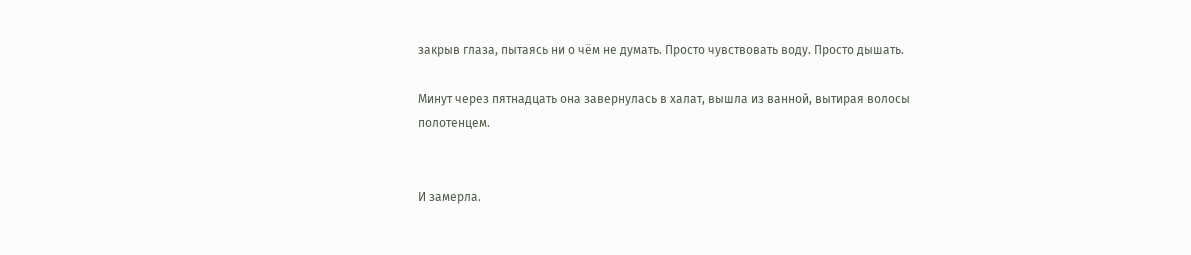закрыв глаза, пытаясь ни о чём не думать. Просто чувствовать воду. Просто дышать.

Минут через пятнадцать она завернулась в халат, вышла из ванной, вытирая волосы полотенцем.


И замерла.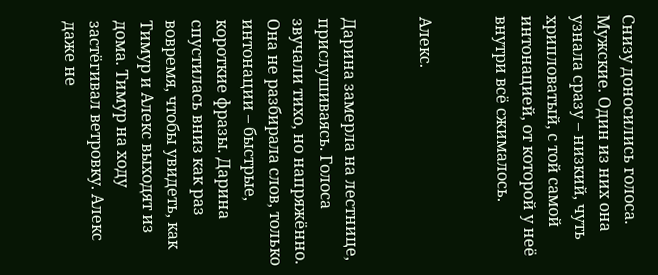Снизу доносились голоса. Мужские. Один из них она узнала сразу – низкий, чуть хрипловатый, с той самой интонацией, от которой у неё внутри всё сжималось.


Алекс.


Дарина замерла на лестнице, прислушиваясь. Голоса звучали тихо, но напряжённо. Она не разбирала слов, только интонации – быстрые, короткие фразы. Дарина спустилась вниз как раз вовремя, чтобы увидеть, как Тимур и Алекс выходят из дома. Тимур на ходу застёгивал ветровку. Алекс даже не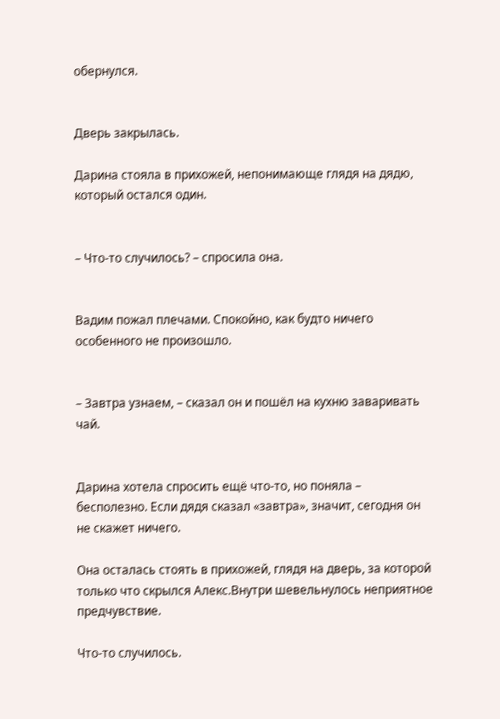обернулся.


Дверь закрылась.

Дарина стояла в прихожей, непонимающе глядя на дядю, который остался один.


– Что-то случилось? – спросила она.


Вадим пожал плечами. Спокойно, как будто ничего особенного не произошло.


– Завтра узнаем, – сказал он и пошёл на кухню заваривать чай.


Дарина хотела спросить ещё что-то, но поняла – бесполезно. Если дядя сказал «завтра», значит, сегодня он не скажет ничего.

Она осталась стоять в прихожей, глядя на дверь, за которой только что скрылся Алекс.Внутри шевельнулось неприятное предчувствие.

Что-то случилось.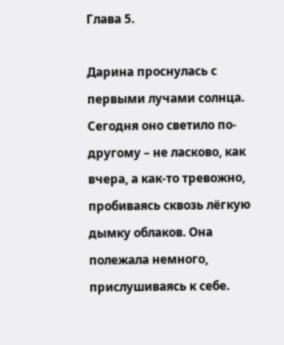Глава 5.

Дарина проснулась с первыми лучами солнца. Сегодня оно светило по-другому – не ласково, как вчера, а как-то тревожно, пробиваясь сквозь лёгкую дымку облаков. Она полежала немного, прислушиваясь к себе.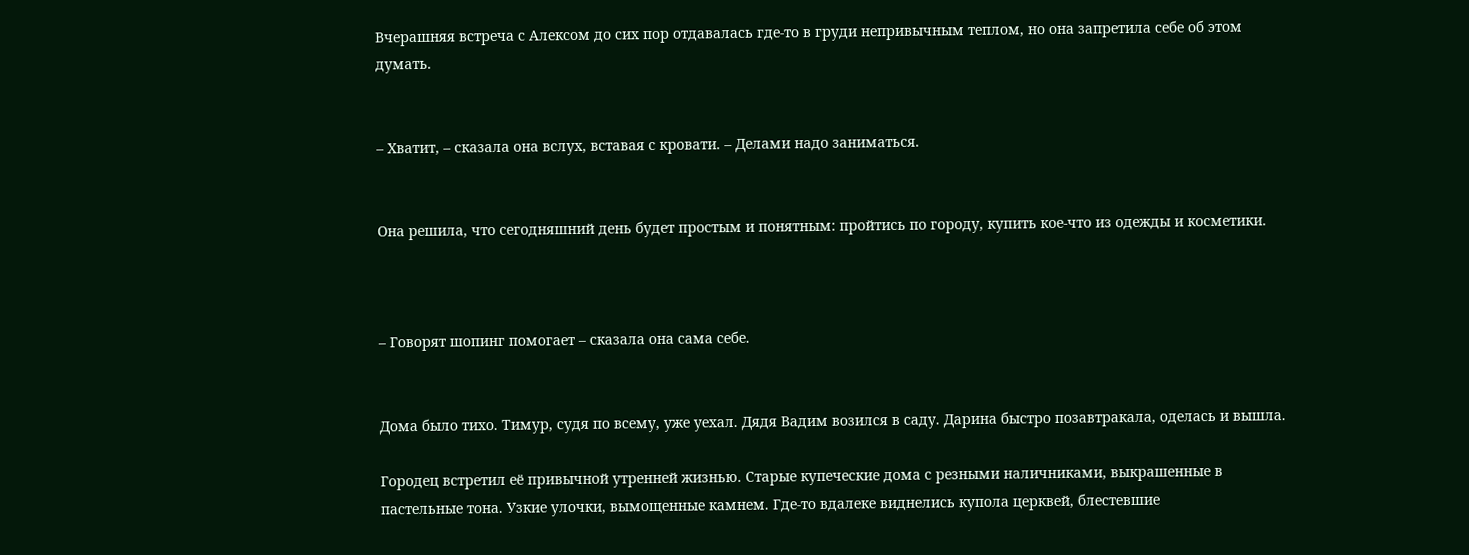Вчерашняя встреча с Алексом до сих пор отдавалась где-то в груди непривычным теплом, но она запретила себе об этом думать.


– Хватит, – сказала она вслух, вставая с кровати. – Делами надо заниматься.


Она решила, что сегодняшний день будет простым и понятным: пройтись по городу, купить кое-что из одежды и косметики.



– Говорят шопинг помогает – сказала она сама себе.


Дома было тихо. Тимур, судя по всему, уже уехал. Дядя Вадим возился в саду. Дарина быстро позавтракала, оделась и вышла.

Городец встретил её привычной утренней жизнью. Старые купеческие дома с резными наличниками, выкрашенные в пастельные тона. Узкие улочки, вымощенные камнем. Где-то вдалеке виднелись купола церквей, блестевшие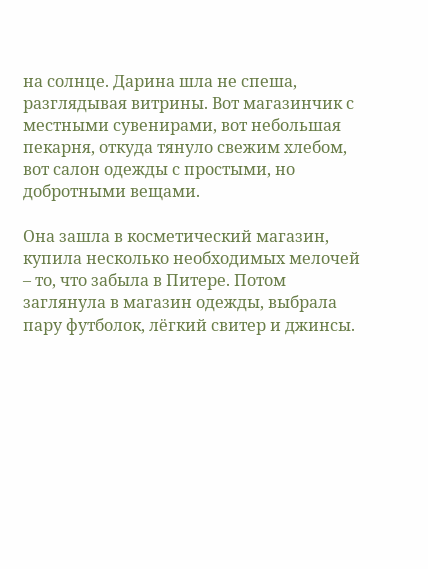на солнце. Дарина шла не спеша, разглядывая витрины. Вот магазинчик с местными сувенирами, вот небольшая пекарня, откуда тянуло свежим хлебом, вот салон одежды с простыми, но добротными вещами.

Она зашла в косметический магазин, купила несколько необходимых мелочей – то, что забыла в Питере. Потом заглянула в магазин одежды, выбрала пару футболок, лёгкий свитер и джинсы.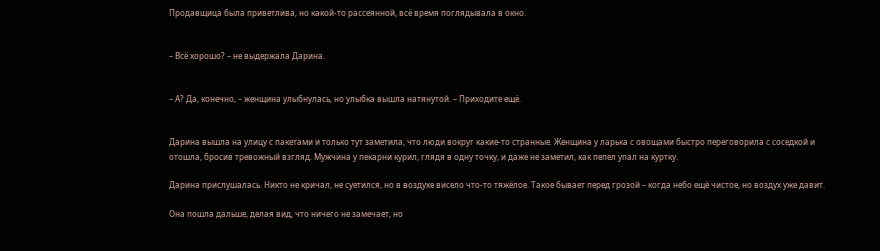Продавщица была приветлива, но какой-то рассеянной, всё время поглядывала в окно.


– Всё хорошо? – не выдержала Дарина.


– А? Да, конечно, – женщина улыбнулась, но улыбка вышла натянутой. – Приходите ещё.


Дарина вышла на улицу с пакетами и только тут заметила, что люди вокруг какие-то странные. Женщина у ларька с овощами быстро переговорила с соседкой и отошла, бросив тревожный взгляд. Мужчина у пекарни курил, глядя в одну точку, и даже не заметил, как пепел упал на куртку.

Дарина прислушалась. Никто не кричал, не суетился, но в воздухе висело что-то тяжёлое. Такое бывает перед грозой – когда небо ещё чистое, но воздух уже давит.

Она пошла дальше, делая вид, что ничего не замечает, но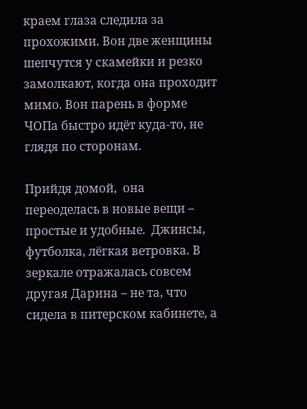краем глаза следила за прохожими. Вон две женщины шепчутся у скамейки и резко замолкают, когда она проходит мимо. Вон парень в форме ЧОПа быстро идёт куда-то, не глядя по сторонам.

Прийдя домой,  она переоделась в новые вещи – простые и удобные.  Джинсы, футболка, лёгкая ветровка. В зеркале отражалась совсем другая Дарина – не та, что сидела в питерском кабинете, а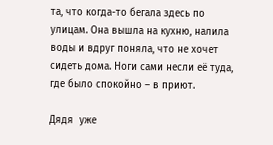та, что когда-то бегала здесь по улицам. Она вышла на кухню, налила воды и вдруг поняла, что не хочет сидеть дома. Ноги сами несли её туда, где было спокойно – в приют.

Дядя  уже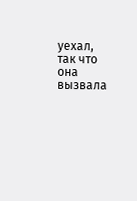уехал, так что она вызвала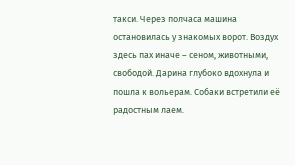такси. Через полчаса машина остановилась у знакомых ворот. Воздух здесь пах иначе – сеном, животными, свободой. Дарина глубоко вдохнула и пошла к вольерам. Собаки встретили её радостным лаем.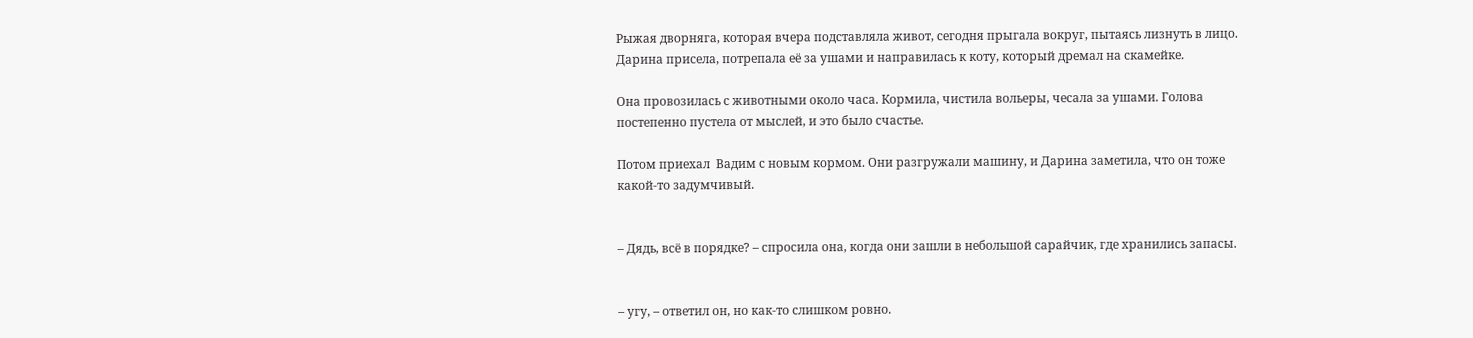Рыжая дворняга, которая вчера подставляла живот, сегодня прыгала вокруг, пытаясь лизнуть в лицо. Дарина присела, потрепала её за ушами и направилась к коту, который дремал на скамейке.

Она провозилась с животными около часа. Кормила, чистила вольеры, чесала за ушами. Голова постепенно пустела от мыслей, и это было счастье.

Потом приехал  Вадим с новым кормом. Они разгружали машину, и Дарина заметила, что он тоже какой-то задумчивый.


– Дядь, всё в порядке? – спросила она, когда они зашли в небольшой сарайчик, где хранились запасы.


– угу, – ответил он, но как-то слишком ровно.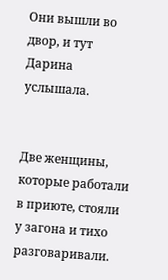Они вышли во двор, и тут Дарина услышала.


Две женщины, которые работали в приюте, стояли у загона и тихо разговаривали.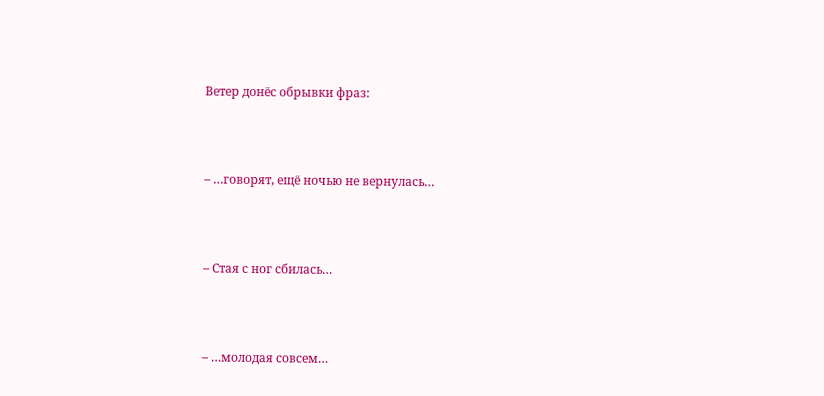Ветер донёс обрывки фраз:



– …говорят, ещё ночью не вернулась…



– Стая с ног сбилась…



– …молодая совсем…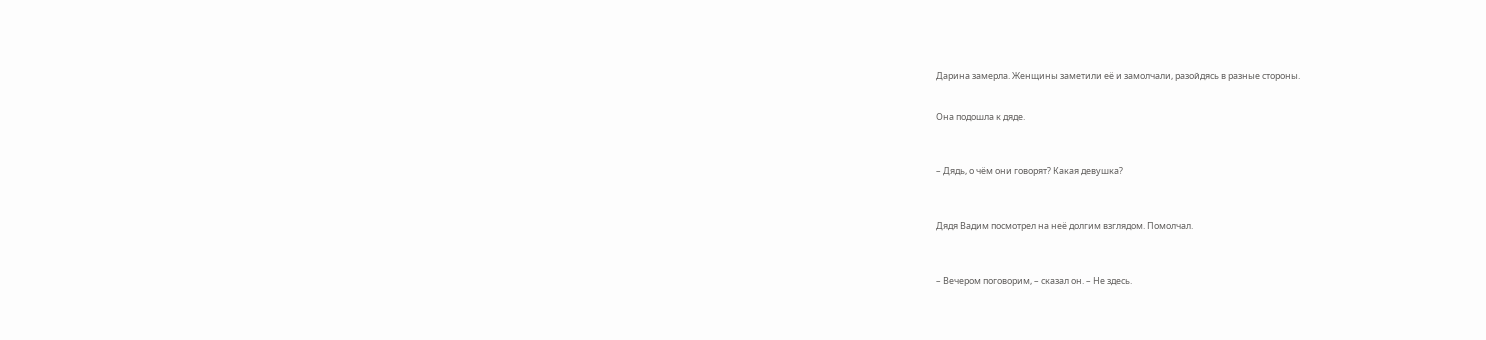Дарина замерла. Женщины заметили её и замолчали, разойдясь в разные стороны.


Она подошла к дяде.



– Дядь, о чём они говорят? Какая девушка?



Дядя Вадим посмотрел на неё долгим взглядом. Помолчал.



– Вечером поговорим, – сказал он. – Не здесь.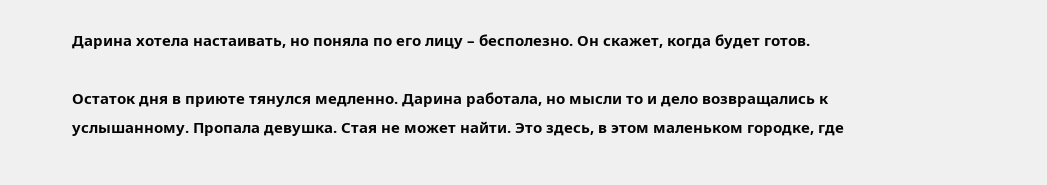Дарина хотела настаивать, но поняла по его лицу – бесполезно. Он скажет, когда будет готов.

Остаток дня в приюте тянулся медленно. Дарина работала, но мысли то и дело возвращались к услышанному. Пропала девушка. Стая не может найти. Это здесь, в этом маленьком городке, где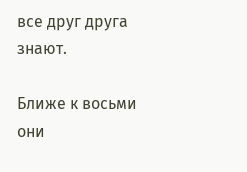все друг друга знают.

Ближе к восьми они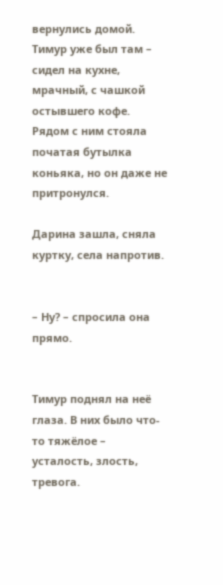вернулись домой. Тимур уже был там – сидел на кухне, мрачный, с чашкой остывшего кофе. Рядом с ним стояла початая бутылка коньяка, но он даже не притронулся.

Дарина зашла, сняла куртку, села напротив.


– Ну? – спросила она прямо.


Тимур поднял на неё глаза. В них было что-то тяжёлое – усталость, злость, тревога.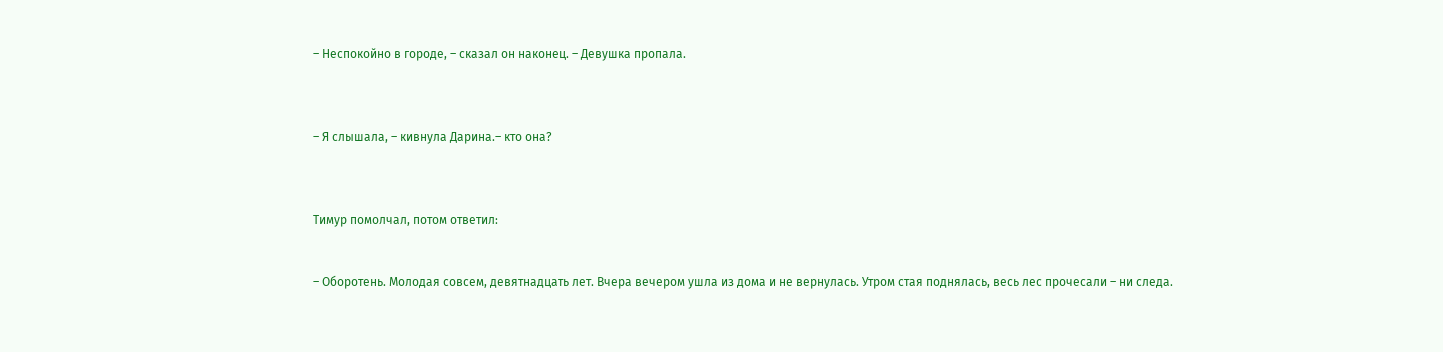– Неспокойно в городе, – сказал он наконец. – Девушка пропала.



– Я слышала, – кивнула Дарина.– кто она?



Тимур помолчал, потом ответил:


– Оборотень. Молодая совсем, девятнадцать лет. Вчера вечером ушла из дома и не вернулась. Утром стая поднялась, весь лес прочесали – ни следа.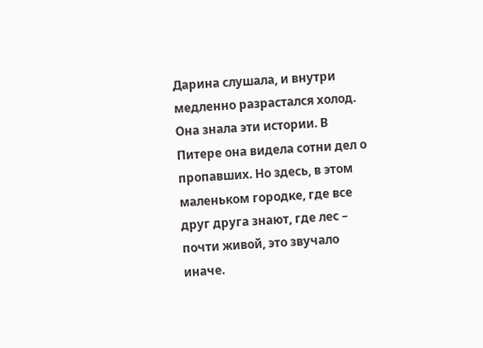Дарина слушала, и внутри медленно разрастался холод. Она знала эти истории. В Питере она видела сотни дел о пропавших. Но здесь, в этом маленьком городке, где все друг друга знают, где лес – почти живой, это звучало иначе.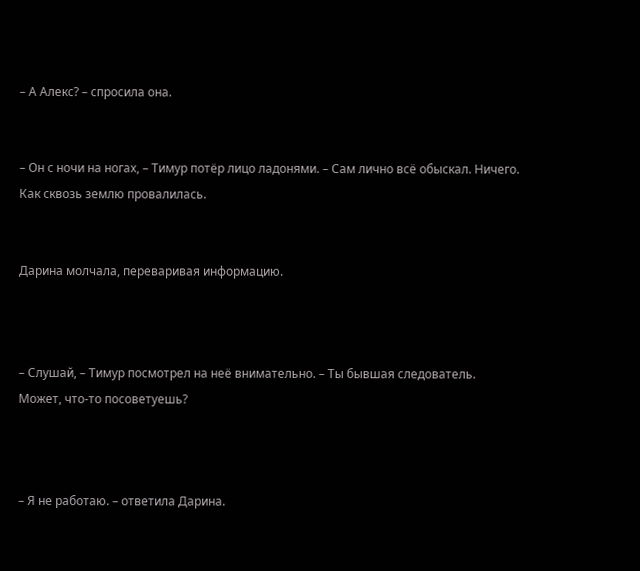– А Алекс? – спросила она.


– Он с ночи на ногах, – Тимур потёр лицо ладонями. – Сам лично всё обыскал. Ничего. Как сквозь землю провалилась.


Дарина молчала, переваривая информацию.



– Слушай, – Тимур посмотрел на неё внимательно. – Ты бывшая следователь. Может, что-то посоветуешь?



– Я не работаю. – ответила Дарина.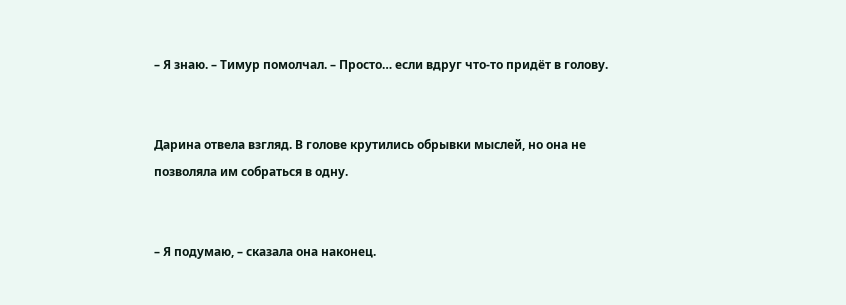– Я знаю. – Тимур помолчал. – Просто… если вдруг что-то придёт в голову.


Дарина отвела взгляд. В голове крутились обрывки мыслей, но она не позволяла им собраться в одну.


– Я подумаю, – сказала она наконец.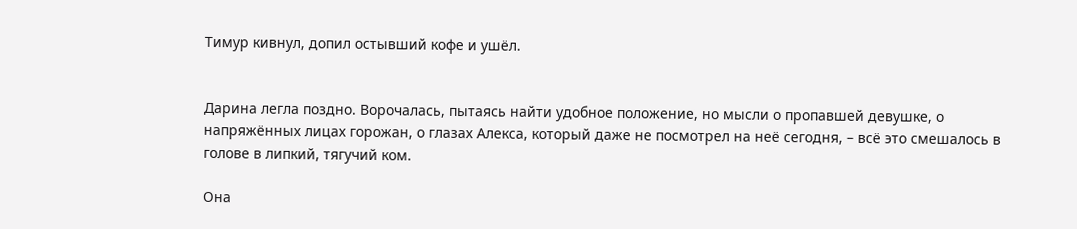Тимур кивнул, допил остывший кофе и ушёл.


Дарина легла поздно. Ворочалась, пытаясь найти удобное положение, но мысли о пропавшей девушке, о напряжённых лицах горожан, о глазах Алекса, который даже не посмотрел на неё сегодня, – всё это смешалось в голове в липкий, тягучий ком.

Она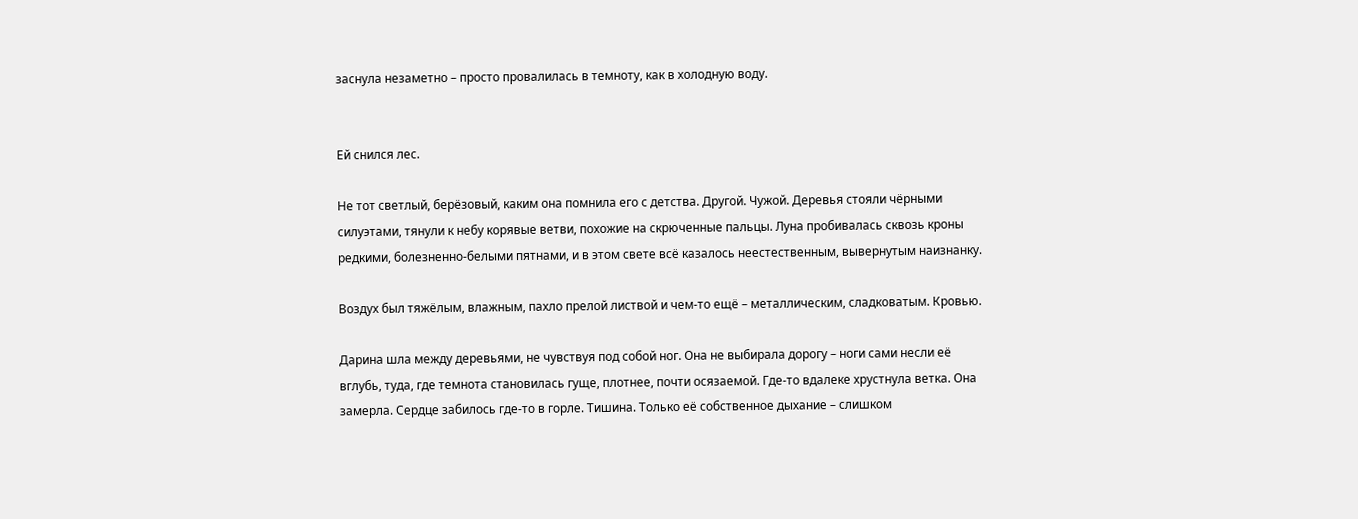заснула незаметно – просто провалилась в темноту, как в холодную воду.


Ей снился лес.

Не тот светлый, берёзовый, каким она помнила его с детства. Другой. Чужой. Деревья стояли чёрными силуэтами, тянули к небу корявые ветви, похожие на скрюченные пальцы. Луна пробивалась сквозь кроны редкими, болезненно-белыми пятнами, и в этом свете всё казалось неестественным, вывернутым наизнанку.

Воздух был тяжёлым, влажным, пахло прелой листвой и чем-то ещё – металлическим, сладковатым. Кровью.

Дарина шла между деревьями, не чувствуя под собой ног. Она не выбирала дорогу – ноги сами несли её вглубь, туда, где темнота становилась гуще, плотнее, почти осязаемой. Где-то вдалеке хрустнула ветка. Она замерла. Сердце забилось где-то в горле. Тишина. Только её собственное дыхание – слишком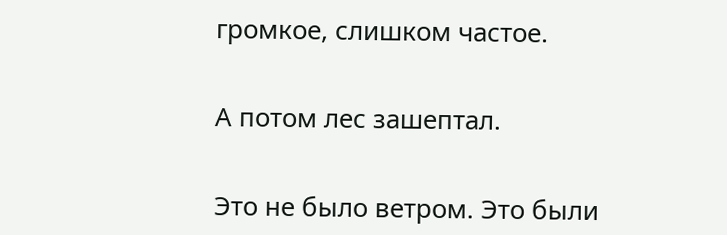громкое, слишком частое.


А потом лес зашептал.


Это не было ветром. Это были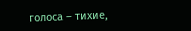голоса – тихие,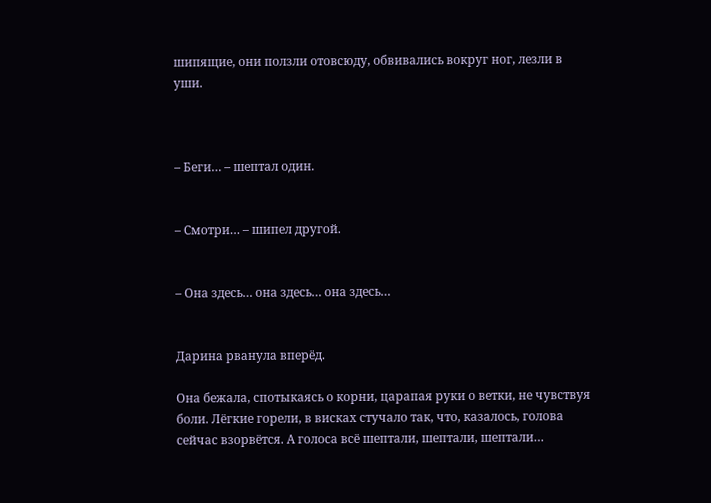шипящие, они ползли отовсюду, обвивались вокруг ног, лезли в уши.



– Беги… – шептал один.


– Смотри… – шипел другой.


– Она здесь… она здесь… она здесь…


Дарина рванула вперёд.

Она бежала, спотыкаясь о корни, царапая руки о ветки, не чувствуя боли. Лёгкие горели, в висках стучало так, что, казалось, голова сейчас взорвётся. А голоса всё шептали, шептали, шептали…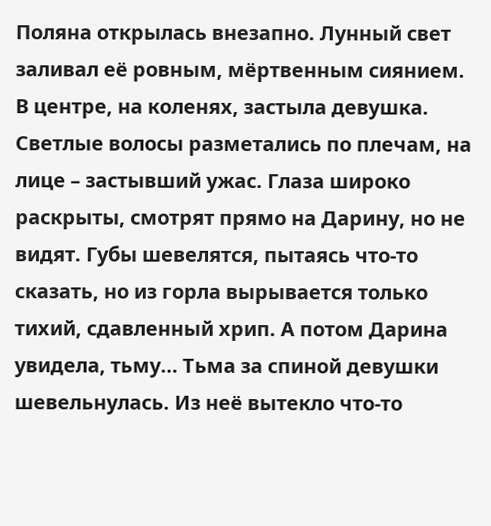Поляна открылась внезапно. Лунный свет заливал её ровным, мёртвенным сиянием. В центре, на коленях, застыла девушка. Светлые волосы разметались по плечам, на лице – застывший ужас. Глаза широко раскрыты, смотрят прямо на Дарину, но не видят. Губы шевелятся, пытаясь что-то сказать, но из горла вырывается только тихий, сдавленный хрип. А потом Дарина увидела, тьму… Тьма за спиной девушки шевельнулась. Из неё вытекло что-то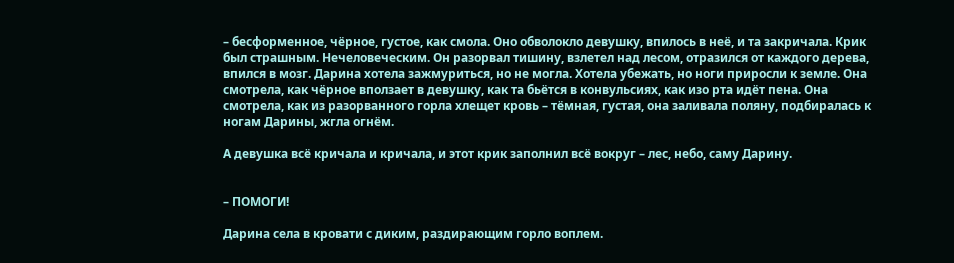– бесформенное, чёрное, густое, как смола. Оно обволокло девушку, впилось в неё, и та закричала. Крик был страшным. Нечеловеческим. Он разорвал тишину, взлетел над лесом, отразился от каждого дерева, впился в мозг. Дарина хотела зажмуриться, но не могла. Хотела убежать, но ноги приросли к земле. Она смотрела, как чёрное вползает в девушку, как та бьётся в конвульсиях, как изо рта идёт пена. Она смотрела, как из разорванного горла хлещет кровь – тёмная, густая, она заливала поляну, подбиралась к ногам Дарины, жгла огнём.

А девушка всё кричала и кричала, и этот крик заполнил всё вокруг – лес, небо, саму Дарину.


– ПОМОГИ!

Дарина села в кровати с диким, раздирающим горло воплем.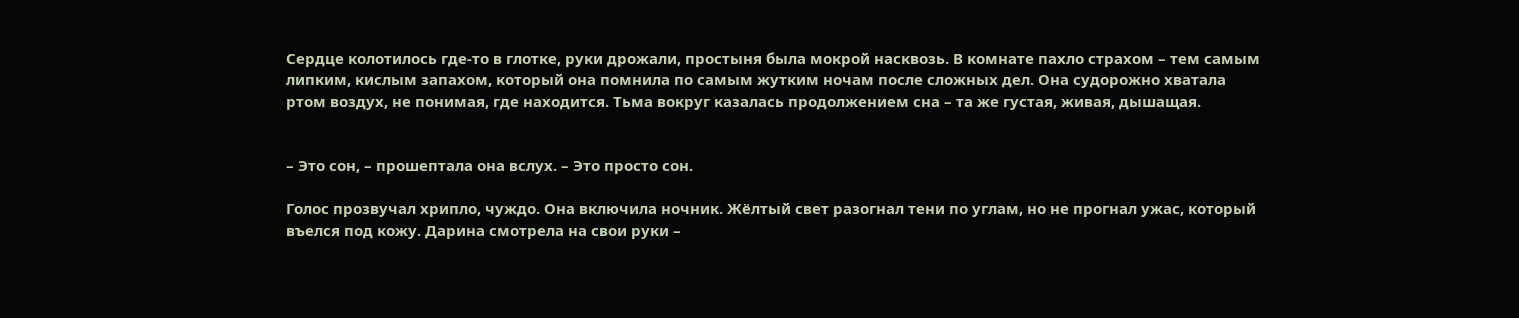Сердце колотилось где-то в глотке, руки дрожали, простыня была мокрой насквозь. В комнате пахло страхом – тем самым липким, кислым запахом, который она помнила по самым жутким ночам после сложных дел. Она судорожно хватала ртом воздух, не понимая, где находится. Тьма вокруг казалась продолжением сна – та же густая, живая, дышащая.


– Это сон, – прошептала она вслух. – Это просто сон.

Голос прозвучал хрипло, чуждо. Она включила ночник. Жёлтый свет разогнал тени по углам, но не прогнал ужас, который въелся под кожу. Дарина смотрела на свои руки –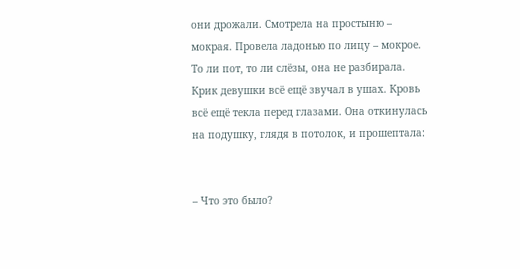они дрожали. Смотрела на простыню – мокрая. Провела ладонью по лицу – мокрое. То ли пот, то ли слёзы, она не разбирала. Крик девушки всё ещё звучал в ушах. Кровь всё ещё текла перед глазами. Она откинулась на подушку, глядя в потолок, и прошептала:


– Что это было?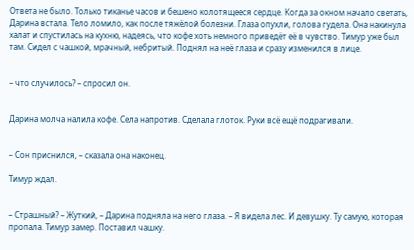Ответа не было. Только тиканье часов и бешено колотящееся сердце. Когда за окном начало светать, Дарина встала. Тело ломило, как после тяжёлой болезни. Глаза опухли, голова гудела. Она накинула халат и спустилась на кухню, надеясь, что кофе хоть немного приведёт её в чувство. Тимур уже был там. Сидел с чашкой, мрачный, небритый. Поднял на неё глаза и сразу изменился в лице.


– что случилось? – спросил он.


Дарина молча налила кофе. Села напротив. Сделала глоток. Руки всё ещё подрагивали.


– Сон приснился, – сказала она наконец.

Тимур ждал.


– Страшный? – Жуткий, – Дарина подняла на него глаза. – Я видела лес. И девушку. Ту самую, которая пропала. Тимур замер. Поставил чашку.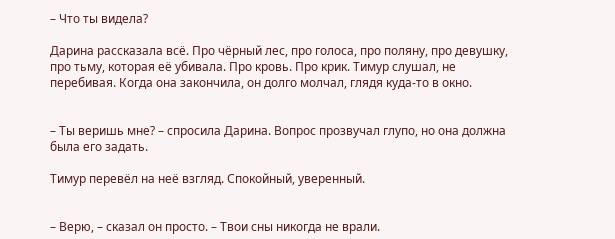– Что ты видела?

Дарина рассказала всё. Про чёрный лес, про голоса, про поляну, про девушку, про тьму, которая её убивала. Про кровь. Про крик. Тимур слушал, не перебивая. Когда она закончила, он долго молчал, глядя куда-то в окно.


– Ты веришь мне? – спросила Дарина. Вопрос прозвучал глупо, но она должна была его задать.

Тимур перевёл на неё взгляд. Спокойный, уверенный.


– Верю, – сказал он просто. – Твои сны никогда не врали.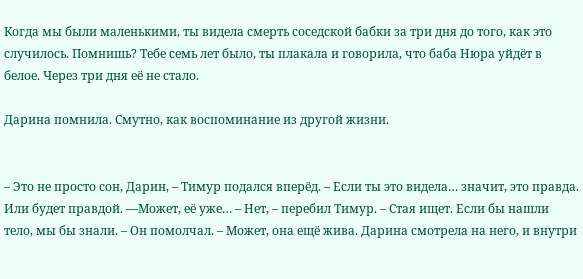Когда мы были маленькими, ты видела смерть соседской бабки за три дня до того, как это случилось. Помнишь? Тебе семь лет было, ты плакала и говорила, что баба Нюра уйдёт в белое. Через три дня её не стало.

Дарина помнила. Смутно, как воспоминание из другой жизни.


– Это не просто сон, Дарин, – Тимур подался вперёд. – Если ты это видела… значит, это правда. Или будет правдой. —Может, её уже… – Нет, – перебил Тимур. – Стая ищет. Если бы нашли тело, мы бы знали. – Он помолчал. – Может, она ещё жива. Дарина смотрела на него, и внутри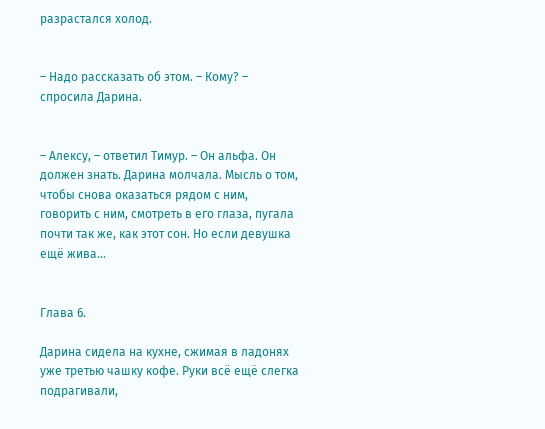разрастался холод.


– Надо рассказать об этом. – Кому? – спросила Дарина.


– Алексу, – ответил Тимур. – Он альфа. Он должен знать. Дарина молчала. Мысль о том, чтобы снова оказаться рядом с ним, говорить с ним, смотреть в его глаза, пугала почти так же, как этот сон. Но если девушка ещё жива…


Глава 6.

Дарина сидела на кухне, сжимая в ладонях уже третью чашку кофе. Руки всё ещё слегка подрагивали,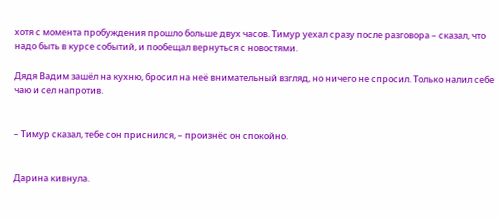хотя с момента пробуждения прошло больше двух часов. Тимур уехал сразу после разговора – сказал, что надо быть в курсе событий, и пообещал вернуться с новостями.

Дядя Вадим зашёл на кухню, бросил на неё внимательный взгляд, но ничего не спросил. Только налил себе чаю и сел напротив.


– Тимур сказал, тебе сон приснился, – произнёс он спокойно.


Дарина кивнула.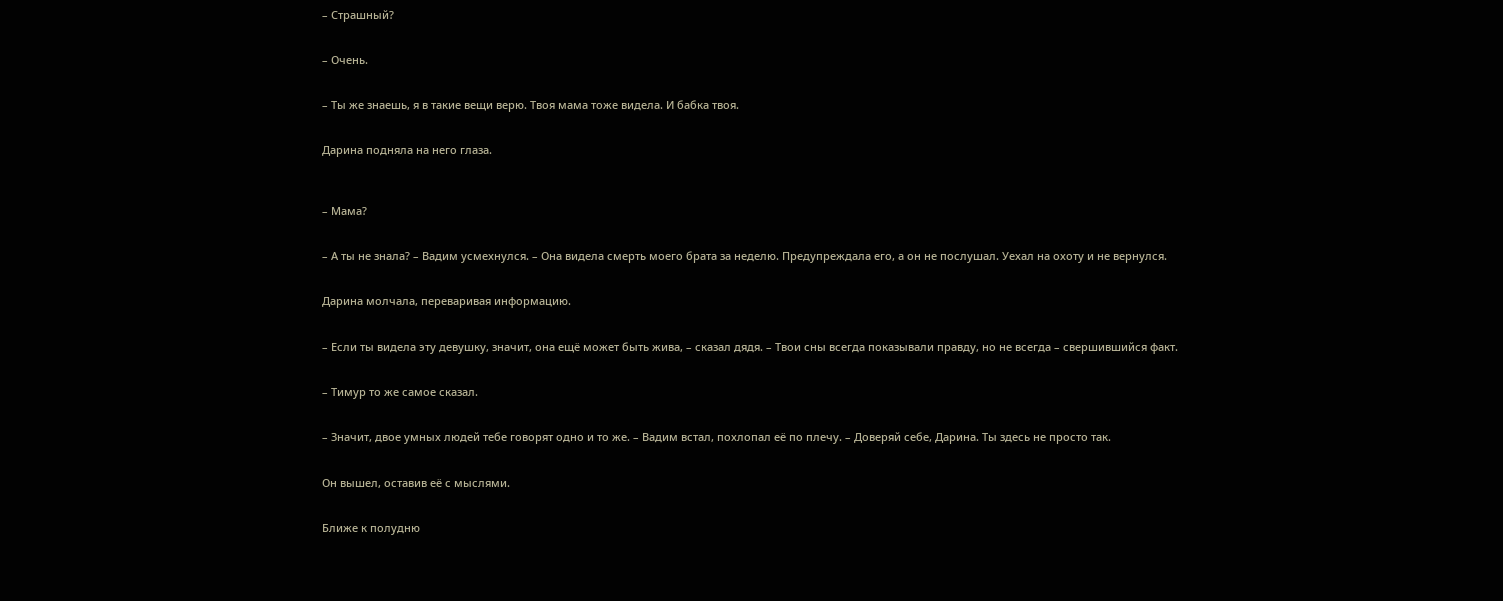– Страшный?


– Очень.


– Ты же знаешь, я в такие вещи верю. Твоя мама тоже видела. И бабка твоя.


Дарина подняла на него глаза.



– Мама?


– А ты не знала? – Вадим усмехнулся. – Она видела смерть моего брата за неделю. Предупреждала его, а он не послушал. Уехал на охоту и не вернулся.


Дарина молчала, переваривая информацию.


– Если ты видела эту девушку, значит, она ещё может быть жива, – сказал дядя. – Твои сны всегда показывали правду, но не всегда – свершившийся факт.


– Тимур то же самое сказал.


– Значит, двое умных людей тебе говорят одно и то же. – Вадим встал, похлопал её по плечу. – Доверяй себе, Дарина. Ты здесь не просто так.


Он вышел, оставив её с мыслями.


Ближе к полудню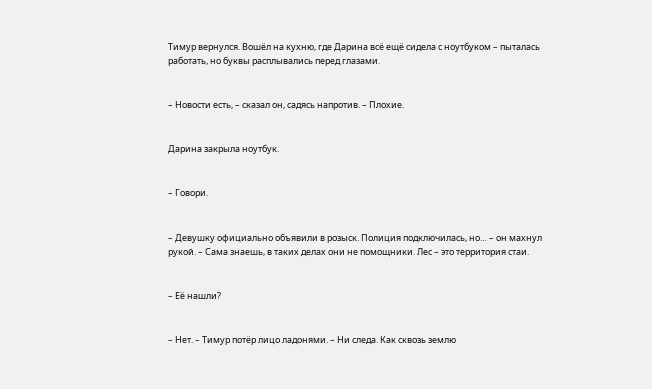Тимур вернулся. Вошёл на кухню, где Дарина всё ещё сидела с ноутбуком – пыталась работать, но буквы расплывались перед глазами.


– Новости есть, – сказал он, садясь напротив. – Плохие.


Дарина закрыла ноутбук.


– Говори.


– Девушку официально объявили в розыск. Полиция подключилась, но… – он махнул рукой. – Сама знаешь, в таких делах они не помощники. Лес – это территория стаи.


– Её нашли?


– Нет. – Тимур потёр лицо ладонями. – Ни следа. Как сквозь землю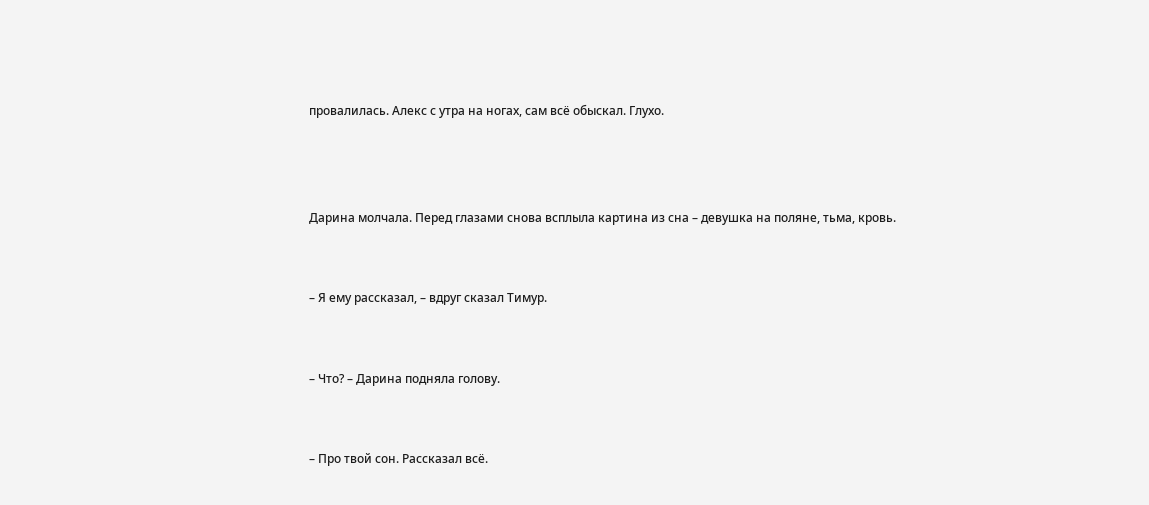провалилась. Алекс с утра на ногах, сам всё обыскал. Глухо.



Дарина молчала. Перед глазами снова всплыла картина из сна – девушка на поляне, тьма, кровь.


– Я ему рассказал, – вдруг сказал Тимур.


– Что? – Дарина подняла голову.


– Про твой сон. Рассказал всё.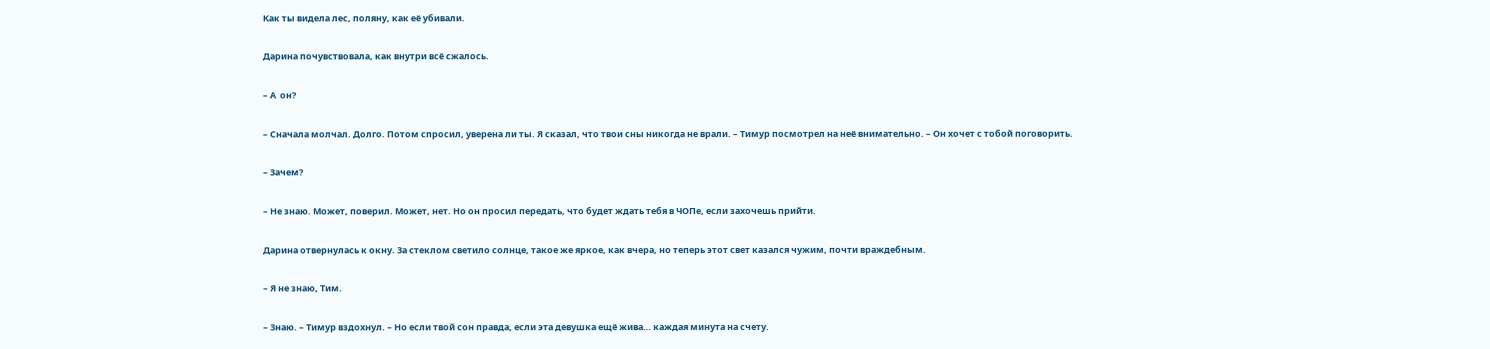Как ты видела лес, поляну, как её убивали.


Дарина почувствовала, как внутри всё сжалось.


– А  он?


– Сначала молчал. Долго. Потом спросил, уверена ли ты. Я сказал, что твои сны никогда не врали. – Тимур посмотрел на неё внимательно. – Он хочет с тобой поговорить.


– Зачем?


– Не знаю. Может, поверил. Может, нет. Но он просил передать, что будет ждать тебя в ЧОПе, если захочешь прийти.


Дарина отвернулась к окну. За стеклом светило солнце, такое же яркое, как вчера, но теперь этот свет казался чужим, почти враждебным.


– Я не знаю, Тим.


– Знаю. – Тимур вздохнул. – Но если твой сон правда, если эта девушка ещё жива… каждая минута на счету.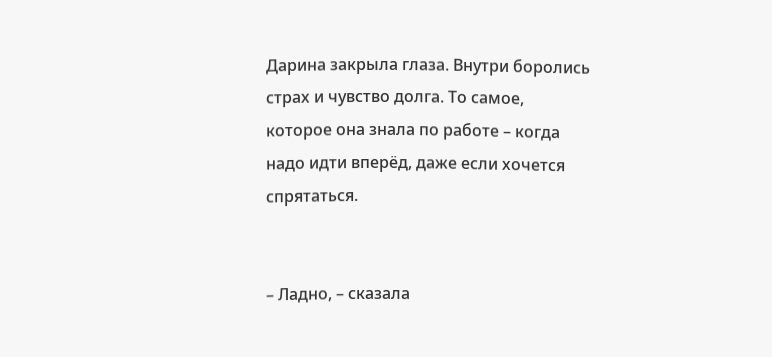Дарина закрыла глаза. Внутри боролись страх и чувство долга. То самое, которое она знала по работе – когда надо идти вперёд, даже если хочется спрятаться.


– Ладно, – сказала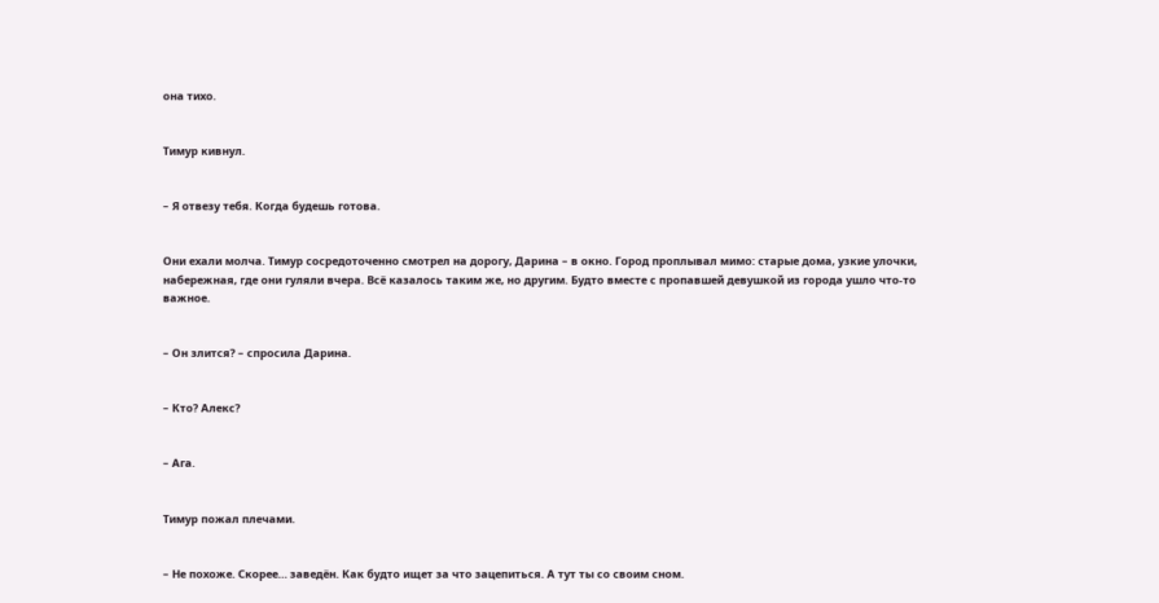она тихо.


Тимур кивнул.


– Я отвезу тебя. Когда будешь готова.


Они ехали молча. Тимур сосредоточенно смотрел на дорогу, Дарина – в окно. Город проплывал мимо: старые дома, узкие улочки, набережная, где они гуляли вчера. Всё казалось таким же, но другим. Будто вместе с пропавшей девушкой из города ушло что-то важное.


– Он злится? – спросила Дарина.


– Кто? Алекс?


– Ага.


Тимур пожал плечами.


– Не похоже. Скорее… заведён. Как будто ищет за что зацепиться. А тут ты со своим сном.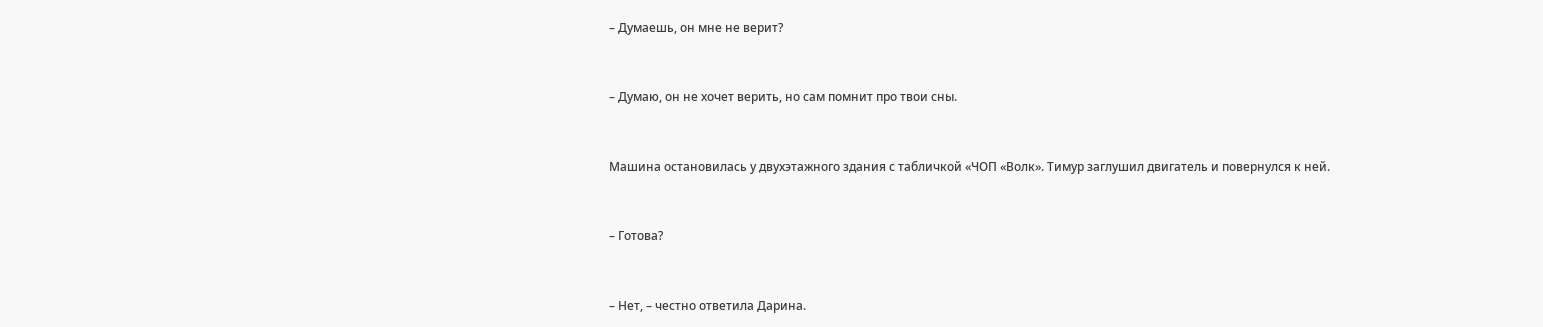– Думаешь, он мне не верит?


– Думаю, он не хочет верить, но сам помнит про твои сны.


Машина остановилась у двухэтажного здания с табличкой «ЧОП «Волк». Тимур заглушил двигатель и повернулся к ней.


– Готова?


– Нет, – честно ответила Дарина.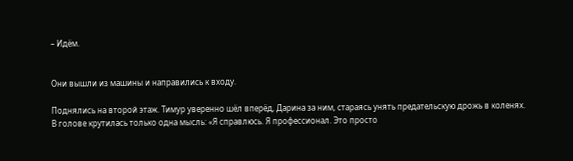– Идём.


Они вышли из машины и направились к входу.

Поднялись на второй этаж. Тимур уверенно шёл вперёд, Дарина за ним, стараясь унять предательскую дрожь в коленях. В голове крутилась только одна мысль: «Я справлюсь. Я профессионал. Это просто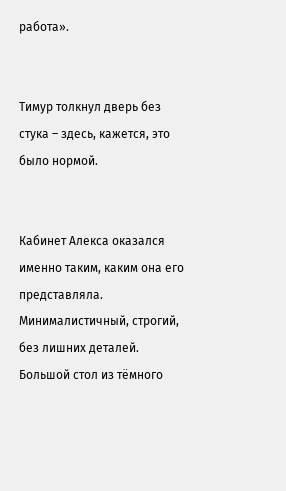работа».


Тимур толкнул дверь без стука – здесь, кажется, это было нормой.


Кабинет Алекса оказался именно таким, каким она его представляла. Минималистичный, строгий, без лишних деталей. Большой стол из тёмного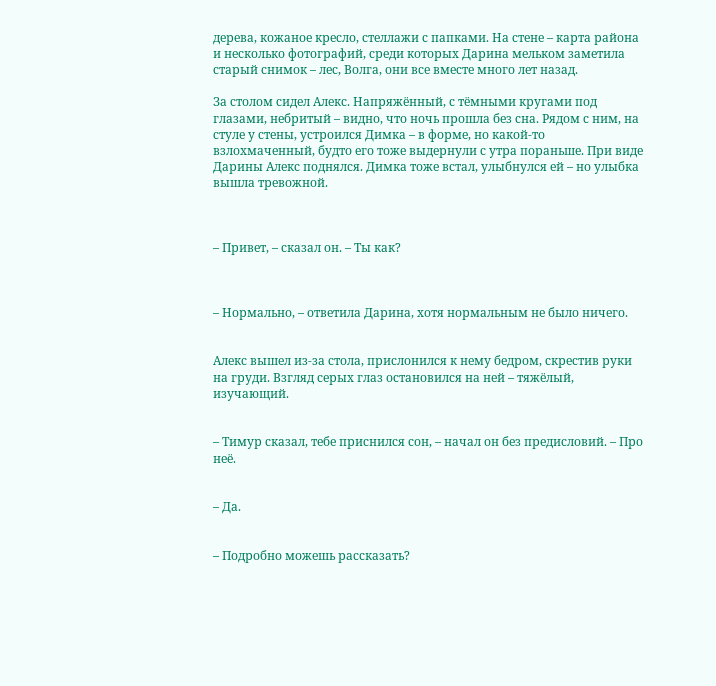дерева, кожаное кресло, стеллажи с папками. На стене – карта района и несколько фотографий, среди которых Дарина мельком заметила старый снимок – лес, Волга, они все вместе много лет назад.

За столом сидел Алекс. Напряжённый, с тёмными кругами под глазами, небритый – видно, что ночь прошла без сна. Рядом с ним, на стуле у стены, устроился Димка – в форме, но какой-то взлохмаченный, будто его тоже выдернули с утра пораньше. При виде Дарины Алекс поднялся. Димка тоже встал, улыбнулся ей – но улыбка вышла тревожной.



– Привет, – сказал он. – Ты как?



– Нормально, – ответила Дарина, хотя нормальным не было ничего.


Алекс вышел из-за стола, прислонился к нему бедром, скрестив руки на груди. Взгляд серых глаз остановился на ней – тяжёлый, изучающий.


– Тимур сказал, тебе приснился сон, – начал он без предисловий. – Про неё.


– Да.


– Подробно можешь рассказать?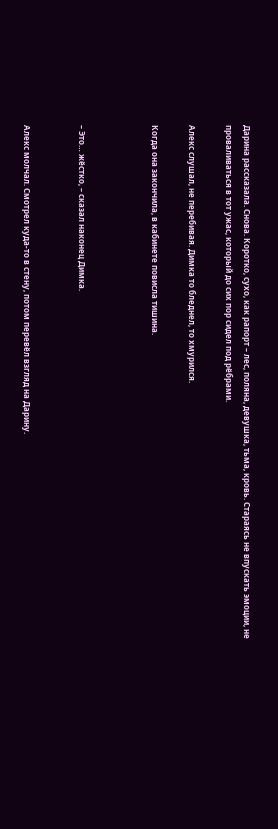Дарина рассказала. Снова. Коротко, сухо, как рапорт – лес, поляна, девушка, тьма, кровь. Стараясь не впускать эмоции, не проваливаться в тот ужас, который до сих пор сидел под рёбрами.

Алекс слушал, не перебивая. Димка то бледнел, то хмурился.

Когда она закончила, в кабинете повисла тишина.



– Это… жёстко, – сказал наконец Димка.


Алекс молчал. Смотрел куда-то в стену, потом перевёл взгляд на Дарину.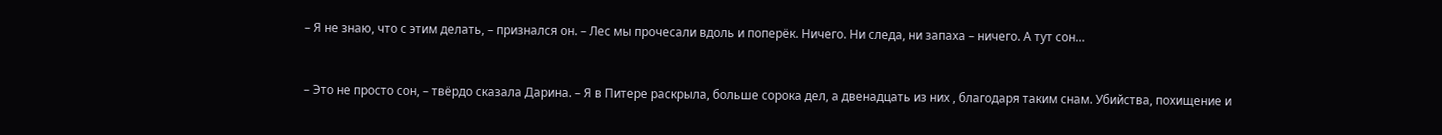– Я не знаю, что с этим делать, – признался он. – Лес мы прочесали вдоль и поперёк. Ничего. Ни следа, ни запаха – ничего. А тут сон…


– Это не просто сон, – твёрдо сказала Дарина. – Я в Питере раскрыла, больше сорока дел, а двенадцать из них , благодаря таким снам. Убийства, похищение и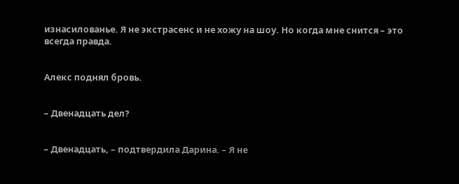изнасилованье. Я не экстрасенс и не хожу на шоу. Но когда мне снится – это всегда правда.


Алекс поднял бровь.


– Двенадцать дел?


– Двенадцать, – подтвердила Дарина. – Я не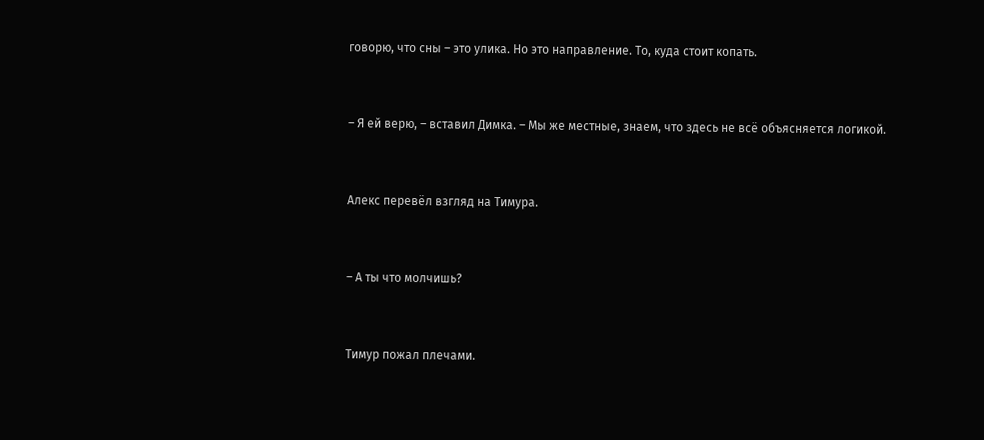говорю, что сны – это улика. Но это направление. То, куда стоит копать.


– Я ей верю, – вставил Димка. – Мы же местные, знаем, что здесь не всё объясняется логикой.


Алекс перевёл взгляд на Тимура.


– А ты что молчишь?


Тимур пожал плечами.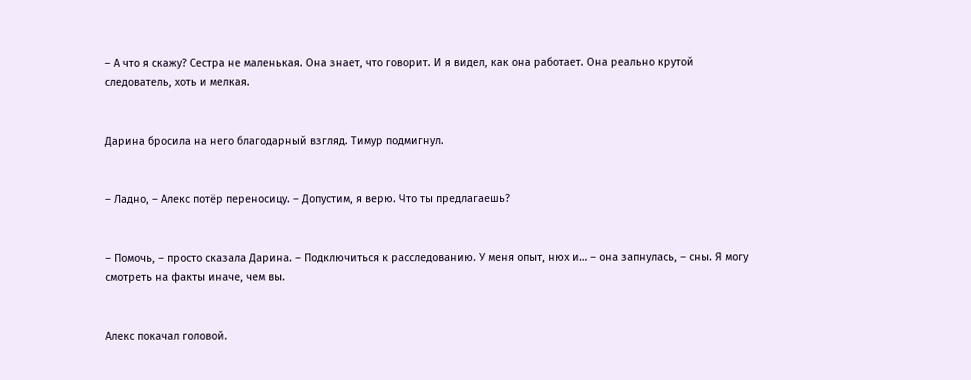– А что я скажу? Сестра не маленькая. Она знает, что говорит. И я видел, как она работает. Она реально крутой следователь, хоть и мелкая.


Дарина бросила на него благодарный взгляд. Тимур подмигнул.


– Ладно, – Алекс потёр переносицу. – Допустим, я верю. Что ты предлагаешь?


– Помочь, – просто сказала Дарина. – Подключиться к расследованию. У меня опыт, нюх и… – она запнулась, – сны. Я могу смотреть на факты иначе, чем вы.


Алекс покачал головой.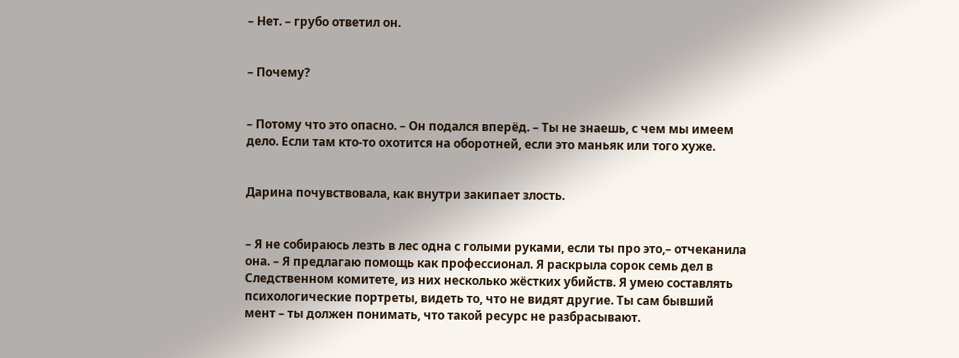– Нет. – грубо ответил он.


– Почему?


– Потому что это опасно. – Он подался вперёд. – Ты не знаешь, с чем мы имеем дело. Если там кто-то охотится на оборотней, если это маньяк или того хуже.


Дарина почувствовала, как внутри закипает злость.


– Я не собираюсь лезть в лес одна с голыми руками, если ты про это,– отчеканила она. – Я предлагаю помощь как профессионал. Я раскрыла сорок семь дел в Следственном комитете, из них несколько жёстких убийств. Я умею составлять психологические портреты, видеть то, что не видят другие. Ты сам бывший мент – ты должен понимать, что такой ресурс не разбрасывают.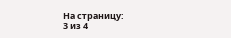На страницу:
3 из 4